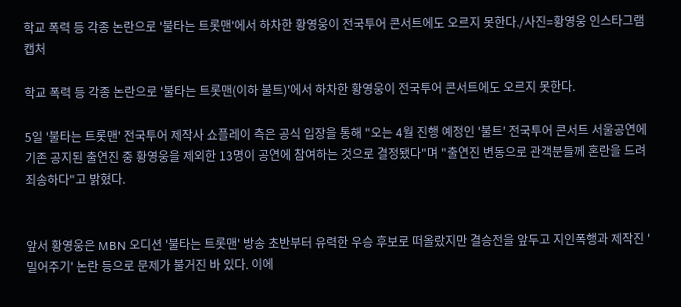학교 폭력 등 각종 논란으로 '불타는 트롯맨'에서 하차한 황영웅이 전국투어 콘서트에도 오르지 못한다./사진=황영웅 인스타그램 캡처

학교 폭력 등 각종 논란으로 '불타는 트롯맨(이하 불트)'에서 하차한 황영웅이 전국투어 콘서트에도 오르지 못한다.

5일 '불타는 트롯맨' 전국투어 제작사 쇼플레이 측은 공식 입장을 통해 "오는 4월 진행 예정인 '불트' 전국투어 콘서트 서울공연에 기존 공지된 출연진 중 황영웅을 제외한 13명이 공연에 참여하는 것으로 결정됐다"며 "출연진 변동으로 관객분들께 혼란을 드려 죄송하다"고 밝혔다.


앞서 황영웅은 MBN 오디션 '불타는 트롯맨' 방송 초반부터 유력한 우승 후보로 떠올랐지만 결승전을 앞두고 지인폭행과 제작진 '밀어주기' 논란 등으로 문제가 불거진 바 있다. 이에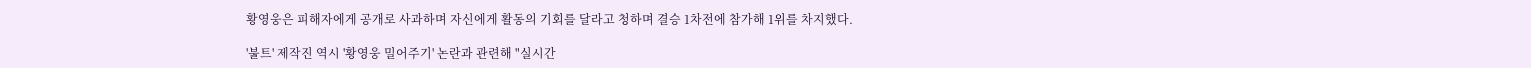황영웅은 피해자에게 공개로 사과하며 자신에게 활동의 기회를 달라고 청하며 결승 1차전에 참가해 1위를 차지했다.

'불트' 제작진 역시 '황영웅 밀어주기' 논란과 관련해 "실시간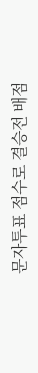문자투표 점수로 결승전 배점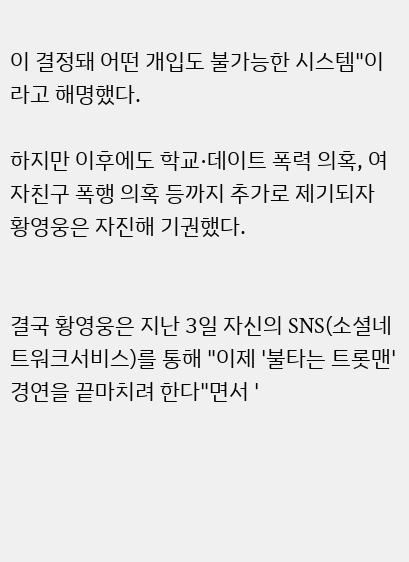이 결정돼 어떤 개입도 불가능한 시스템"이라고 해명했다.

하지만 이후에도 학교·데이트 폭력 의혹, 여자친구 폭행 의혹 등까지 추가로 제기되자 황영웅은 자진해 기권했다.


결국 황영웅은 지난 3일 자신의 SNS(소셜네트워크서비스)를 통해 "이제 '불타는 트롯맨' 경연을 끝마치려 한다"면서 '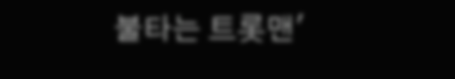불타는 트롯맨'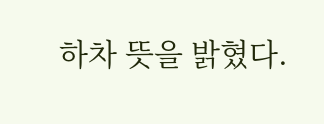하차 뜻을 밝혔다.